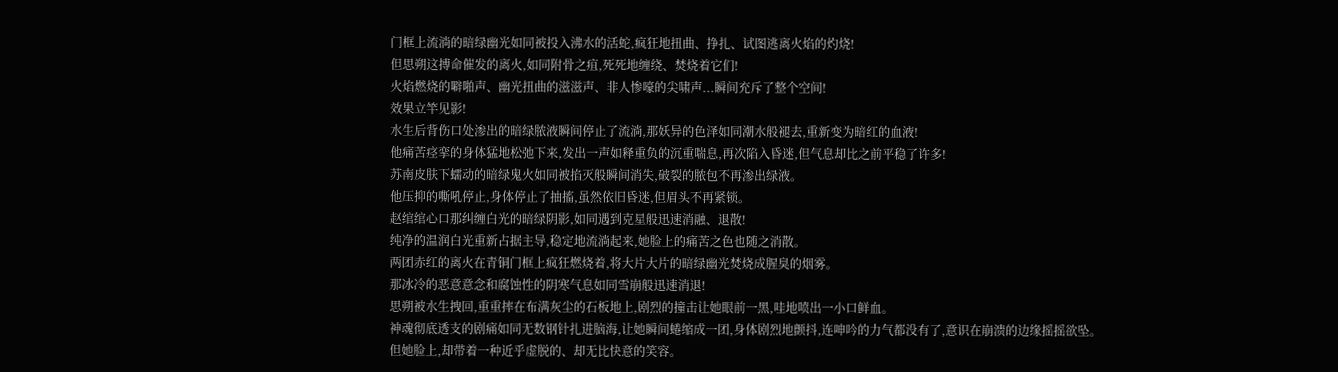门框上流淌的暗绿幽光如同被投入沸水的活蛇,疯狂地扭曲、挣扎、试图逃离火焰的灼烧!
但思朔这搏命催发的离火,如同附骨之疽,死死地缠绕、焚烧着它们!
火焰燃烧的噼啪声、幽光扭曲的滋滋声、非人惨嚎的尖啸声...瞬间充斥了整个空间!
效果立竿见影!
水生后背伤口处渗出的暗绿脓液瞬间停止了流淌,那妖异的色泽如同潮水般褪去,重新变为暗红的血液!
他痛苦痉挛的身体猛地松弛下来,发出一声如释重负的沉重喘息,再次陷入昏迷,但气息却比之前平稳了许多!
苏南皮肤下蠕动的暗绿鬼火如同被掐灭般瞬间消失,破裂的脓包不再渗出绿液。
他压抑的嘶吼停止,身体停止了抽搐,虽然依旧昏迷,但眉头不再紧锁。
赵绾绾心口那纠缠白光的暗绿阴影,如同遇到克星般迅速消融、退散!
纯净的温润白光重新占据主导,稳定地流淌起来,她脸上的痛苦之色也随之消散。
两团赤红的离火在青铜门框上疯狂燃烧着,将大片大片的暗绿幽光焚烧成腥臭的烟雾。
那冰冷的恶意意念和腐蚀性的阴寒气息如同雪崩般迅速消退!
思朔被水生拽回,重重摔在布满灰尘的石板地上,剧烈的撞击让她眼前一黑,哇地喷出一小口鲜血。
神魂彻底透支的剧痛如同无数钢针扎进脑海,让她瞬间蜷缩成一团,身体剧烈地颤抖,连呻吟的力气都没有了,意识在崩溃的边缘摇摇欲坠。
但她脸上,却带着一种近乎虚脱的、却无比快意的笑容。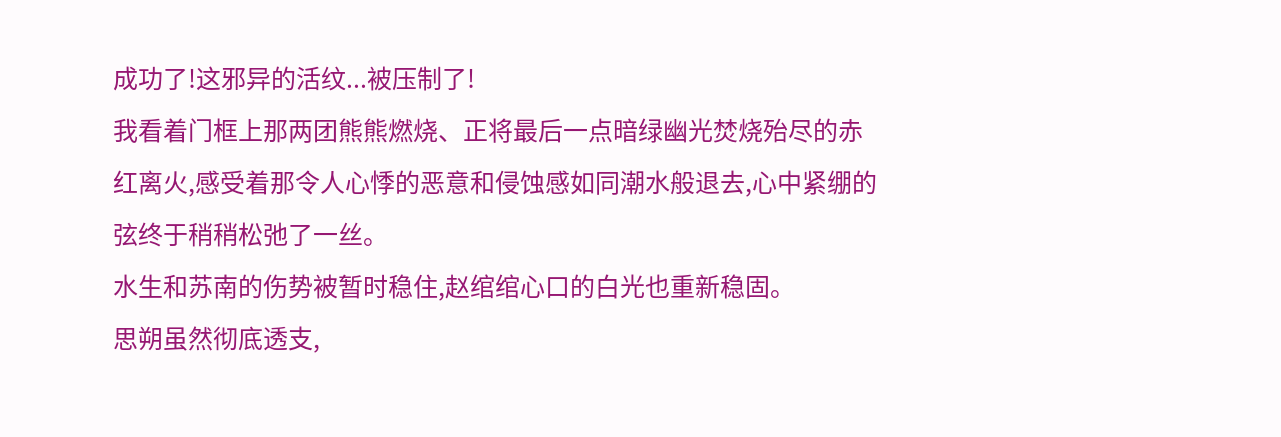成功了!这邪异的活纹...被压制了!
我看着门框上那两团熊熊燃烧、正将最后一点暗绿幽光焚烧殆尽的赤红离火,感受着那令人心悸的恶意和侵蚀感如同潮水般退去,心中紧绷的弦终于稍稍松弛了一丝。
水生和苏南的伤势被暂时稳住,赵绾绾心口的白光也重新稳固。
思朔虽然彻底透支,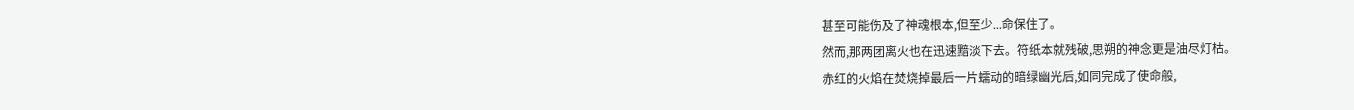甚至可能伤及了神魂根本,但至少...命保住了。
然而,那两团离火也在迅速黯淡下去。符纸本就残破,思朔的神念更是油尽灯枯。
赤红的火焰在焚烧掉最后一片蠕动的暗绿幽光后,如同完成了使命般,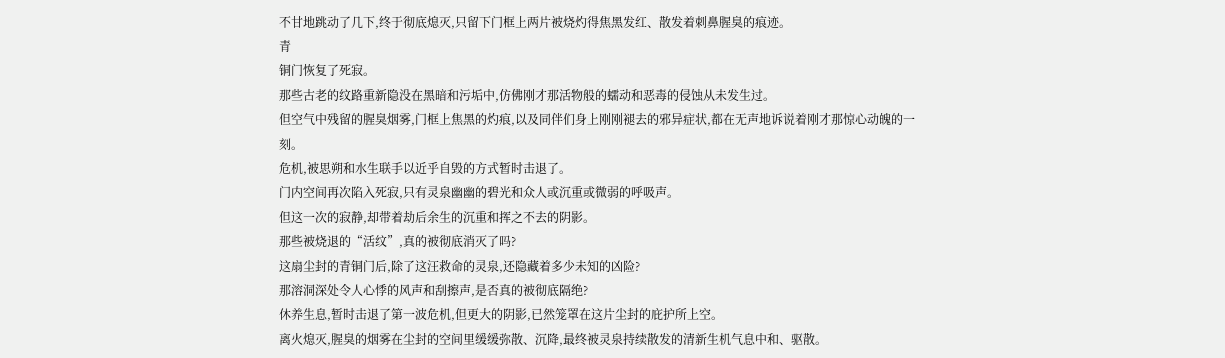不甘地跳动了几下,终于彻底熄灭,只留下门框上两片被烧灼得焦黑发红、散发着刺鼻腥臭的痕迹。
青
铜门恢复了死寂。
那些古老的纹路重新隐没在黑暗和污垢中,仿佛刚才那活物般的蠕动和恶毒的侵蚀从未发生过。
但空气中残留的腥臭烟雾,门框上焦黑的灼痕,以及同伴们身上刚刚褪去的邪异症状,都在无声地诉说着刚才那惊心动魄的一刻。
危机,被思朔和水生联手以近乎自毁的方式暂时击退了。
门内空间再次陷入死寂,只有灵泉幽幽的碧光和众人或沉重或微弱的呼吸声。
但这一次的寂静,却带着劫后余生的沉重和挥之不去的阴影。
那些被烧退的“活纹”,真的被彻底消灭了吗?
这扇尘封的青铜门后,除了这汪救命的灵泉,还隐藏着多少未知的凶险?
那溶洞深处令人心悸的风声和刮擦声,是否真的被彻底隔绝?
休养生息,暂时击退了第一波危机,但更大的阴影,已然笼罩在这片尘封的庇护所上空。
离火熄灭,腥臭的烟雾在尘封的空间里缓缓弥散、沉降,最终被灵泉持续散发的清新生机气息中和、驱散。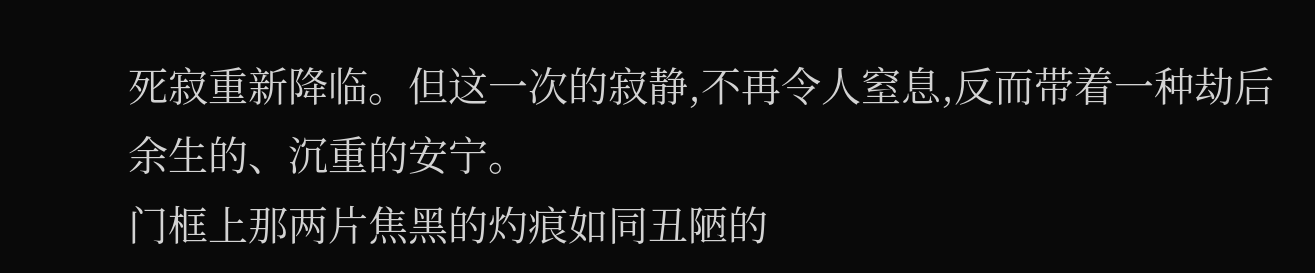死寂重新降临。但这一次的寂静,不再令人窒息,反而带着一种劫后余生的、沉重的安宁。
门框上那两片焦黑的灼痕如同丑陋的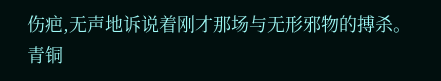伤疤,无声地诉说着刚才那场与无形邪物的搏杀。
青铜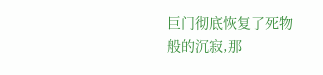巨门彻底恢复了死物般的沉寂,那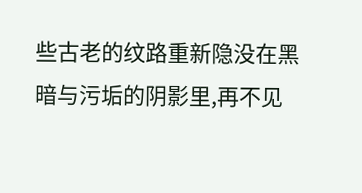些古老的纹路重新隐没在黑暗与污垢的阴影里,再不见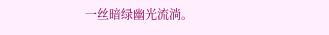一丝暗绿幽光流淌。